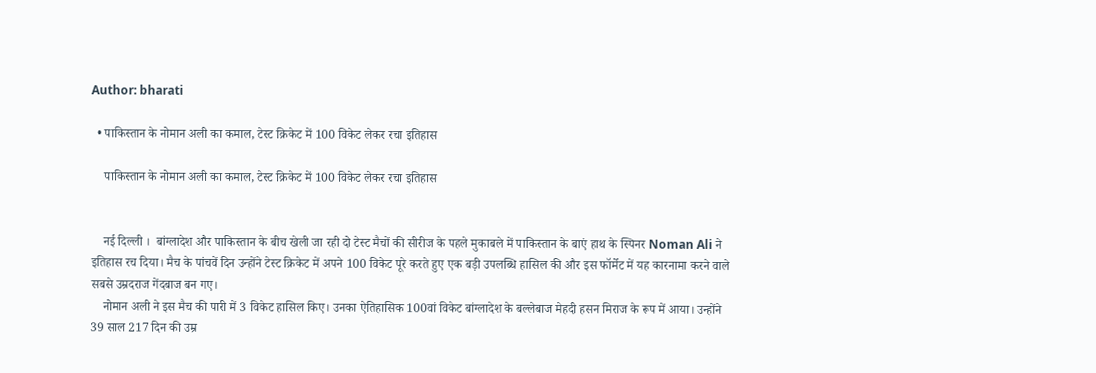Author: bharati

  • पाकिस्तान के नोमान अली का कमाल, टेस्ट क्रिकेट में 100 विकेट लेकर रचा इतिहास

    पाकिस्तान के नोमान अली का कमाल, टेस्ट क्रिकेट में 100 विकेट लेकर रचा इतिहास


    नई दिल्ली ।  बांग्लादेश और पाकिस्तान के बीच खेली जा रही दो टेस्ट मैचों की सीरीज के पहले मुकाबले में पाकिस्तान के बाएं हाथ के स्पिनर Noman Ali ने इतिहास रच दिया। मैच के पांचवें दिन उन्होंने टेस्ट क्रिकेट में अपने 100 विकेट पूरे करते हुए एक बड़ी उपलब्धि हासिल की और इस फॉर्मेट में यह कारनामा करने वाले सबसे उम्रदराज गेंदबाज बन गए।
    नोमान अली ने इस मैच की पारी में 3 विकेट हासिल किए। उनका ऐतिहासिक 100वां विकेट बांग्लादेश के बल्लेबाज मेहदी हसन मिराज के रूप में आया। उन्होंने 39 साल 217 दिन की उम्र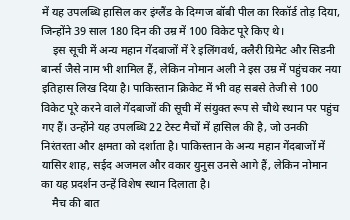में यह उपलब्धि हासिल कर इंग्लैंड के दिग्गज बॉबी पील का रिकॉर्ड तोड़ दिया, जिन्होंने 39 साल 180 दिन की उम्र में 100 विकेट पूरे किए थे।
    इस सूची में अन्य महान गेंदबाजों में रे इलिंगवर्थ, क्लैरी ग्रिमेट और सिडनी बार्न्स जैसे नाम भी शामिल हैं, लेकिन नोमान अली ने इस उम्र में पहुंचकर नया इतिहास लिख दिया है। पाकिस्तान क्रिकेट में भी वह सबसे तेजी से 100 विकेट पूरे करने वाले गेंदबाजों की सूची में संयुक्त रूप से चौथे स्थान पर पहुंच गए हैं। उन्होंने यह उपलब्धि 22 टेस्ट मैचों में हासिल की है, जो उनकी निरंतरता और क्षमता को दर्शाता है। पाकिस्तान के अन्य महान गेंदबाजों में यासिर शाह, सईद अजमल और वकार युनुस उनसे आगे हैं, लेकिन नोमान का यह प्रदर्शन उन्हें विशेष स्थान दिलाता है।
    मैच की बात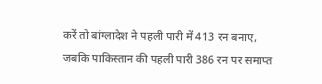करें तो बांग्लादेश ने पहली पारी में 413 रन बनाए, जबकि पाकिस्तान की पहली पारी 386 रन पर समाप्त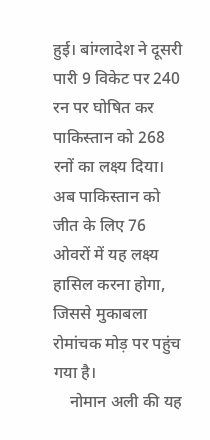हुई। बांग्लादेश ने दूसरी पारी 9 विकेट पर 240 रन पर घोषित कर पाकिस्तान को 268 रनों का लक्ष्य दिया। अब पाकिस्तान को जीत के लिए 76 ओवरों में यह लक्ष्य हासिल करना होगा, जिससे मुकाबला रोमांचक मोड़ पर पहुंच गया है।
    नोमान अली की यह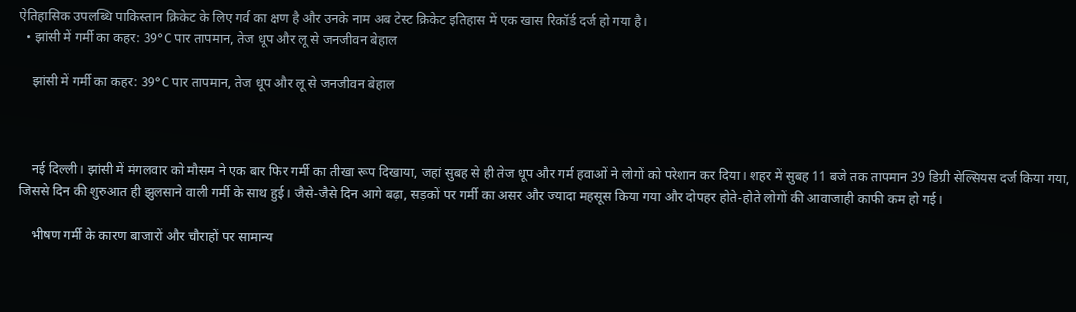ऐतिहासिक उपलब्धि पाकिस्तान क्रिकेट के लिए गर्व का क्षण है और उनके नाम अब टेस्ट क्रिकेट इतिहास में एक खास रिकॉर्ड दर्ज हो गया है।
  • झांसी में गर्मी का कहर: 39°C पार तापमान, तेज धूप और लू से जनजीवन बेहाल

    झांसी में गर्मी का कहर: 39°C पार तापमान, तेज धूप और लू से जनजीवन बेहाल



    नई दिल्ली। झांसी में मंगलवार को मौसम ने एक बार फिर गर्मी का तीखा रूप दिखाया, जहां सुबह से ही तेज धूप और गर्म हवाओं ने लोगों को परेशान कर दिया। शहर में सुबह 11 बजे तक तापमान 39 डिग्री सेल्सियस दर्ज किया गया, जिससे दिन की शुरुआत ही झुलसाने वाली गर्मी के साथ हुई। जैसे-जैसे दिन आगे बढ़ा, सड़कों पर गर्मी का असर और ज्यादा महसूस किया गया और दोपहर होते-होते लोगों की आवाजाही काफी कम हो गई।

    भीषण गर्मी के कारण बाजारों और चौराहों पर सामान्य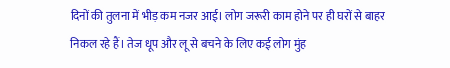दिनों की तुलना में भीड़ कम नजर आई। लोग जरूरी काम होने पर ही घरों से बाहर निकल रहे हैं। तेज धूप और लू से बचने के लिए कई लोग मुंह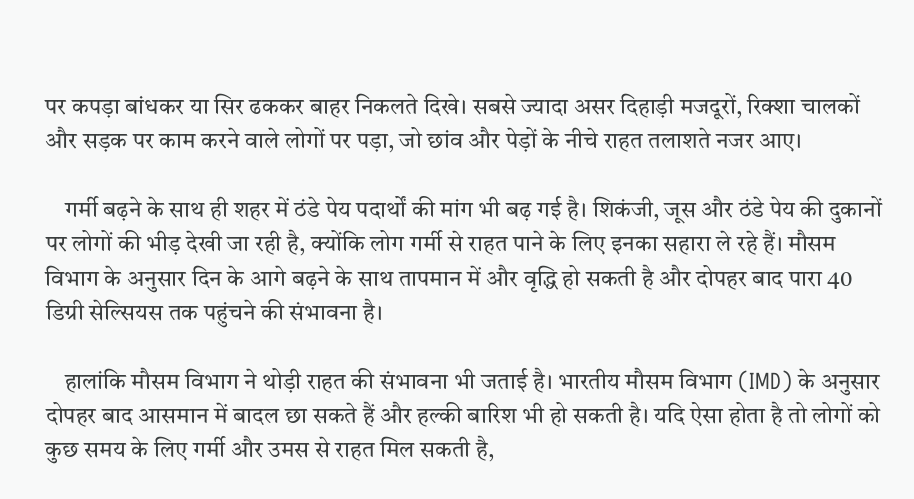पर कपड़ा बांधकर या सिर ढककर बाहर निकलते दिखे। सबसे ज्यादा असर दिहाड़ी मजदूरों, रिक्शा चालकों और सड़क पर काम करने वाले लोगों पर पड़ा, जो छांव और पेड़ों के नीचे राहत तलाशते नजर आए।

    गर्मी बढ़ने के साथ ही शहर में ठंडे पेय पदार्थों की मांग भी बढ़ गई है। शिकंजी, जूस और ठंडे पेय की दुकानों पर लोगों की भीड़ देखी जा रही है, क्योंकि लोग गर्मी से राहत पाने के लिए इनका सहारा ले रहे हैं। मौसम विभाग के अनुसार दिन के आगे बढ़ने के साथ तापमान में और वृद्धि हो सकती है और दोपहर बाद पारा 40 डिग्री सेल्सियस तक पहुंचने की संभावना है।

    हालांकि मौसम विभाग ने थोड़ी राहत की संभावना भी जताई है। भारतीय मौसम विभाग (IMD) के अनुसार दोपहर बाद आसमान में बादल छा सकते हैं और हल्की बारिश भी हो सकती है। यदि ऐसा होता है तो लोगों को कुछ समय के लिए गर्मी और उमस से राहत मिल सकती है,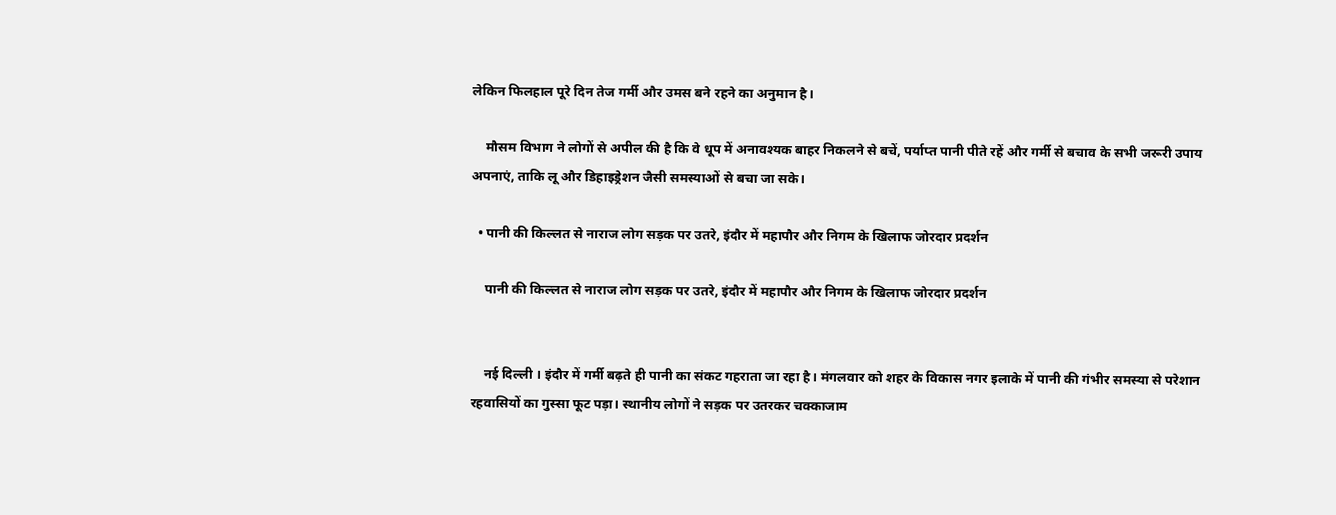लेकिन फिलहाल पूरे दिन तेज गर्मी और उमस बने रहने का अनुमान है।

    मौसम विभाग ने लोगों से अपील की है कि वे धूप में अनावश्यक बाहर निकलने से बचें, पर्याप्त पानी पीते रहें और गर्मी से बचाव के सभी जरूरी उपाय अपनाएं, ताकि लू और डिहाइड्रेशन जैसी समस्याओं से बचा जा सके।

  • पानी की किल्लत से नाराज लोग सड़क पर उतरे, इंदौर में महापौर और निगम के खिलाफ जोरदार प्रदर्शन

    पानी की किल्लत से नाराज लोग सड़क पर उतरे, इंदौर में महापौर और निगम के खिलाफ जोरदार प्रदर्शन


    नई दिल्ली । इंदौर में गर्मी बढ़ते ही पानी का संकट गहराता जा रहा है। मंगलवार को शहर के विकास नगर इलाके में पानी की गंभीर समस्या से परेशान रहवासियों का गुस्सा फूट पड़ा। स्थानीय लोगों ने सड़क पर उतरकर चक्काजाम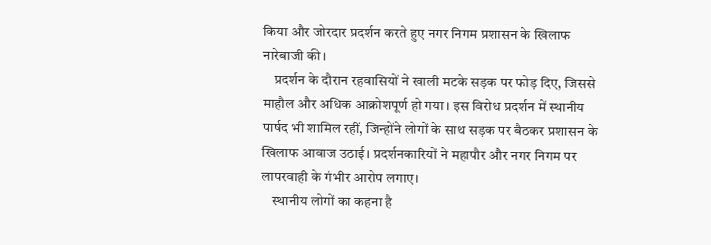किया और जोरदार प्रदर्शन करते हुए नगर निगम प्रशासन के खिलाफ नारेबाजी की।
    प्रदर्शन के दौरान रहवासियों ने खाली मटके सड़क पर फोड़ दिए, जिससे माहौल और अधिक आक्रोशपूर्ण हो गया। इस विरोध प्रदर्शन में स्थानीय पार्षद भी शामिल रहीं, जिन्होंने लोगों के साथ सड़क पर बैठकर प्रशासन के खिलाफ आवाज उठाई। प्रदर्शनकारियों ने महापौर और नगर निगम पर लापरवाही के गंभीर आरोप लगाए।
    स्थानीय लोगों का कहना है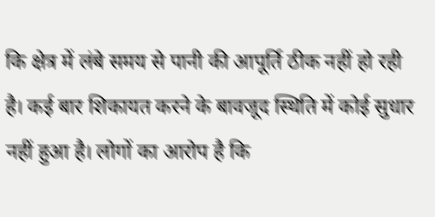कि क्षेत्र में लंबे समय से पानी की आपूर्ति ठीक नहीं हो रही है। कई बार शिकायत करने के बावजूद स्थिति में कोई सुधार नहीं हुआ है। लोगों का आरोप है कि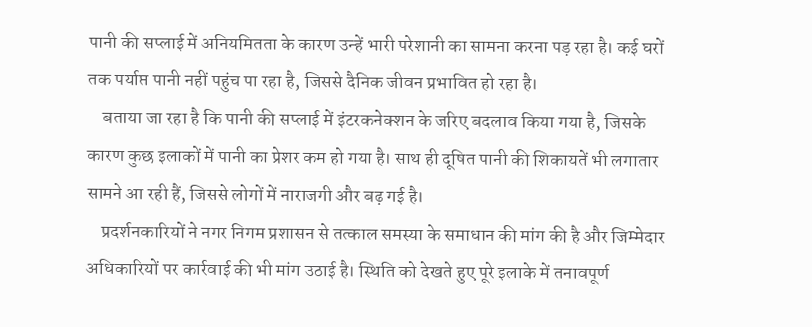पानी की सप्लाई में अनियमितता के कारण उन्हें भारी परेशानी का सामना करना पड़ रहा है। कई घरों तक पर्याप्त पानी नहीं पहुंच पा रहा है, जिससे दैनिक जीवन प्रभावित हो रहा है।
    बताया जा रहा है कि पानी की सप्लाई में इंटरकनेक्शन के जरिए बदलाव किया गया है, जिसके कारण कुछ इलाकों में पानी का प्रेशर कम हो गया है। साथ ही दूषित पानी की शिकायतें भी लगातार सामने आ रही हैं, जिससे लोगों में नाराजगी और बढ़ गई है।
    प्रदर्शनकारियों ने नगर निगम प्रशासन से तत्काल समस्या के समाधान की मांग की है और जिम्मेदार अधिकारियों पर कार्रवाई की भी मांग उठाई है। स्थिति को देखते हुए पूरे इलाके में तनावपूर्ण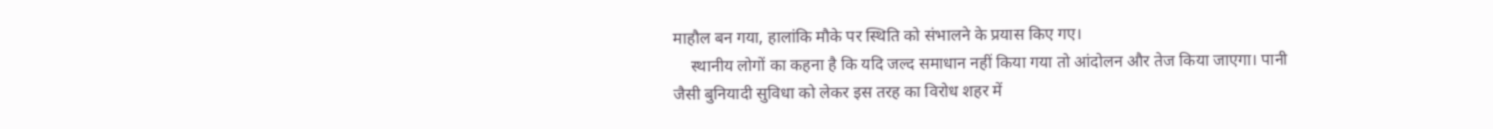माहौल बन गया, हालांकि मौके पर स्थिति को संभालने के प्रयास किए गए।
    स्थानीय लोगों का कहना है कि यदि जल्द समाधान नहीं किया गया तो आंदोलन और तेज किया जाएगा। पानी जैसी बुनियादी सुविधा को लेकर इस तरह का विरोध शहर में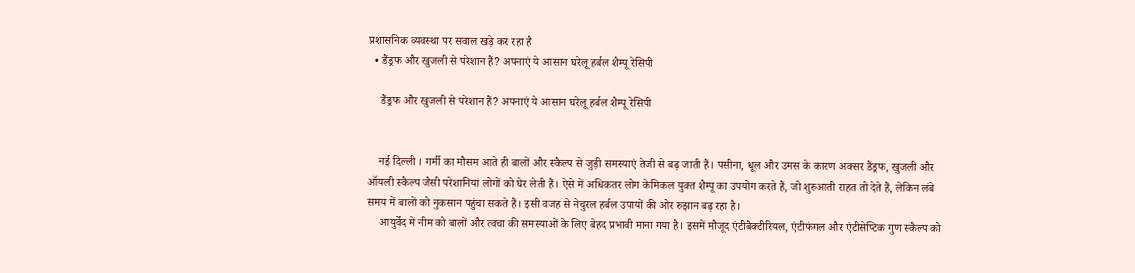प्रशासनिक व्यवस्था पर सवाल खड़े कर रहा है
  • डैंड्रफ और खुजली से परेशान हैं? अपनाएं ये आसान घरेलू हर्बल शैम्पू रेसिपी

    डैंड्रफ और खुजली से परेशान हैं? अपनाएं ये आसान घरेलू हर्बल शैम्पू रेसिपी


    नई दिल्ली । गर्मी का मौसम आते ही बालों और स्कैल्प से जुड़ी समस्याएं तेजी से बढ़ जाती हैं। पसीना, धूल और उमस के कारण अक्सर डैंड्रफ, खुजली और ऑयली स्कैल्प जैसी परेशानियां लोगों को घेर लेती हैं। ऐसे में अधिकतर लोग केमिकल युक्त शैम्पू का उपयोग करते हैं, जो शुरुआती राहत तो देते हैं, लेकिन लंबे समय में बालों को नुकसान पहुंचा सकते हैं। इसी वजह से नेचुरल हर्बल उपायों की ओर रुझान बढ़ रहा है।
    आयुर्वेद में नीम को बालों और त्वचा की समस्याओं के लिए बेहद प्रभावी माना गया है। इसमें मौजूद एंटीबैक्टीरियल, एंटीफंगल और एंटीसेप्टिक गुण स्कैल्प को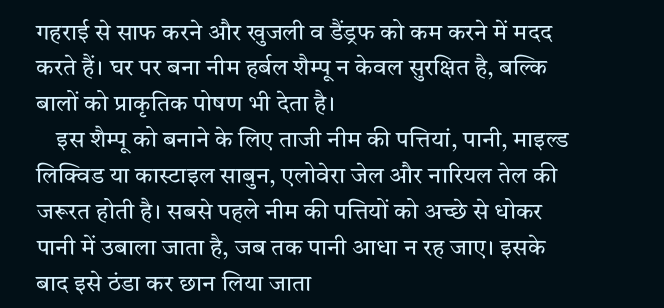गहराई से साफ करने और खुजली व डैंड्रफ को कम करने में मदद करते हैं। घर पर बना नीम हर्बल शैम्पू न केवल सुरक्षित है, बल्कि बालों को प्राकृतिक पोषण भी देता है।
    इस शैम्पू को बनाने के लिए ताजी नीम की पत्तियां, पानी, माइल्ड लिक्विड या कास्टाइल साबुन, एलोवेरा जेल और नारियल तेल की जरूरत होती है। सबसे पहले नीम की पत्तियों को अच्छे से धोकर पानी में उबाला जाता है, जब तक पानी आधा न रह जाए। इसके बाद इसे ठंडा कर छान लिया जाता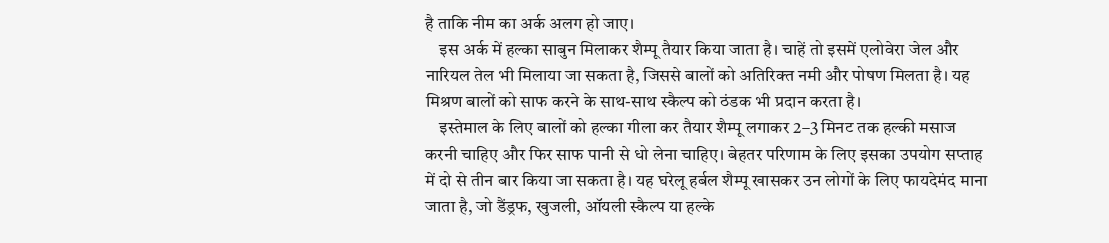है ताकि नीम का अर्क अलग हो जाए।
    इस अर्क में हल्का साबुन मिलाकर शैम्पू तैयार किया जाता है। चाहें तो इसमें एलोवेरा जेल और नारियल तेल भी मिलाया जा सकता है, जिससे बालों को अतिरिक्त नमी और पोषण मिलता है। यह मिश्रण बालों को साफ करने के साथ-साथ स्कैल्प को ठंडक भी प्रदान करता है।
    इस्तेमाल के लिए बालों को हल्का गीला कर तैयार शैम्पू लगाकर 2–3 मिनट तक हल्की मसाज करनी चाहिए और फिर साफ पानी से धो लेना चाहिए। बेहतर परिणाम के लिए इसका उपयोग सप्ताह में दो से तीन बार किया जा सकता है। यह घरेलू हर्बल शैम्पू खासकर उन लोगों के लिए फायदेमंद माना जाता है, जो डैंड्रफ, खुजली, ऑयली स्कैल्प या हल्के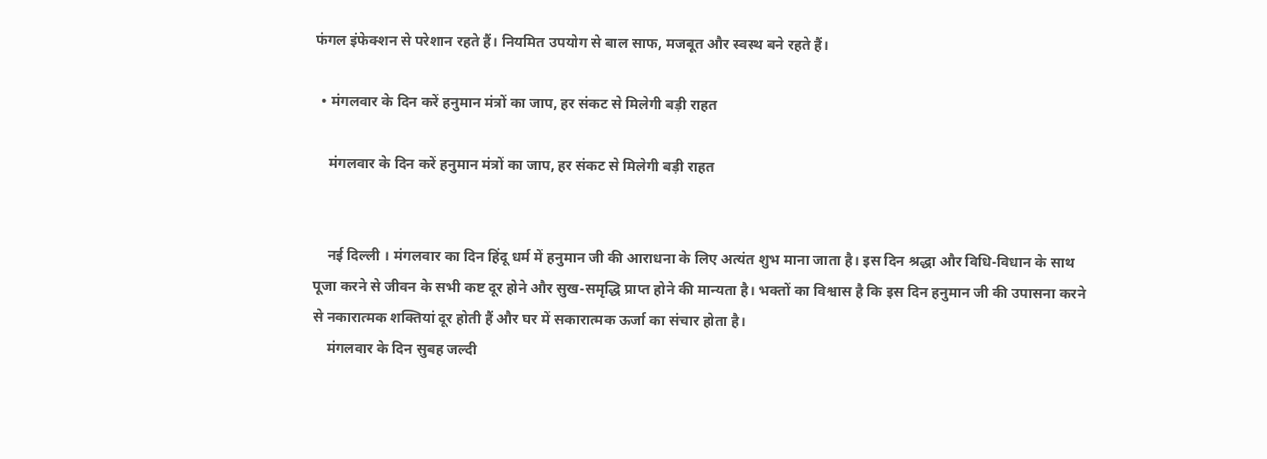फंगल इंफेक्शन से परेशान रहते हैं। नियमित उपयोग से बाल साफ, मजबूत और स्वस्थ बने रहते हैं।

  • मंगलवार के दिन करें हनुमान मंत्रों का जाप, हर संकट से मिलेगी बड़ी राहत

    मंगलवार के दिन करें हनुमान मंत्रों का जाप, हर संकट से मिलेगी बड़ी राहत


    नई दिल्ली । मंगलवार का दिन हिंदू धर्म में हनुमान जी की आराधना के लिए अत्यंत शुभ माना जाता है। इस दिन श्रद्धा और विधि-विधान के साथ पूजा करने से जीवन के सभी कष्ट दूर होने और सुख-समृद्धि प्राप्त होने की मान्यता है। भक्तों का विश्वास है कि इस दिन हनुमान जी की उपासना करने से नकारात्मक शक्तियां दूर होती हैं और घर में सकारात्मक ऊर्जा का संचार होता है।
    मंगलवार के दिन सुबह जल्दी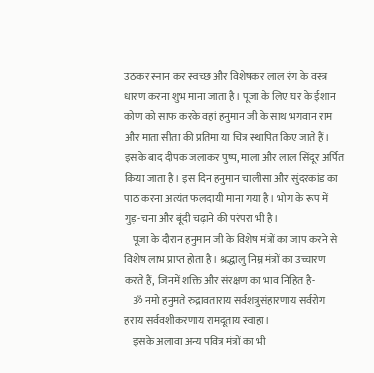उठकर स्नान कर स्वच्छ और विशेषकर लाल रंग के वस्त्र धारण करना शुभ माना जाता है। पूजा के लिए घर के ईशान कोण को साफ करके वहां हनुमान जी के साथ भगवान राम और माता सीता की प्रतिमा या चित्र स्थापित किए जाते हैं। इसके बाद दीपक जलाकर पुष्प, माला और लाल सिंदूर अर्पित किया जाता है। इस दिन हनुमान चालीसा और सुंदरकांड का पाठ करना अत्यंत फलदायी माना गया है। भोग के रूप में गुड़-चना और बूंदी चढ़ाने की परंपरा भी है।
    पूजा के दौरान हनुमान जी के विशेष मंत्रों का जाप करने से विशेष लाभ प्राप्त होता है। श्रद्धालु निम्न मंत्रों का उच्चारण करते हैं, जिनमें शक्ति और संरक्षण का भाव निहित है-
    ॐ नमो हनुमते रुद्रावताराय सर्वशत्रुसंहारणाय सर्वरोग हराय सर्ववशीकरणाय रामदूताय स्वाहा।
    इसके अलावा अन्य पवित्र मंत्रों का भी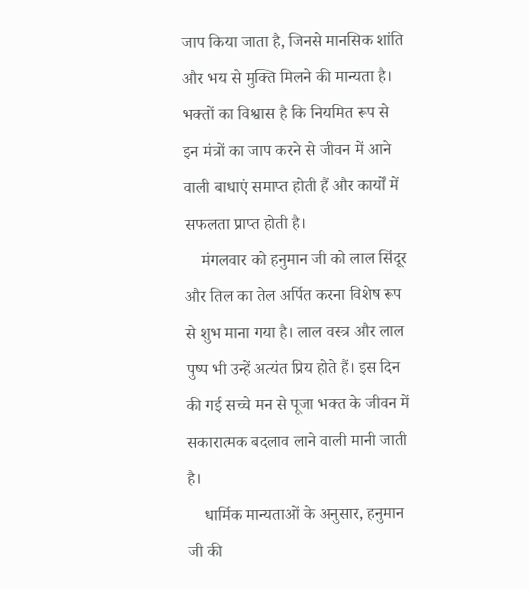जाप किया जाता है, जिनसे मानसिक शांति और भय से मुक्ति मिलने की मान्यता है। भक्तों का विश्वास है कि नियमित रूप से इन मंत्रों का जाप करने से जीवन में आने वाली बाधाएं समाप्त होती हैं और कार्यों में सफलता प्राप्त होती है।
    मंगलवार को हनुमान जी को लाल सिंदूर और तिल का तेल अर्पित करना विशेष रूप से शुभ माना गया है। लाल वस्त्र और लाल पुष्प भी उन्हें अत्यंत प्रिय होते हैं। इस दिन की गई सच्चे मन से पूजा भक्त के जीवन में सकारात्मक बदलाव लाने वाली मानी जाती है।
    धार्मिक मान्यताओं के अनुसार, हनुमान जी की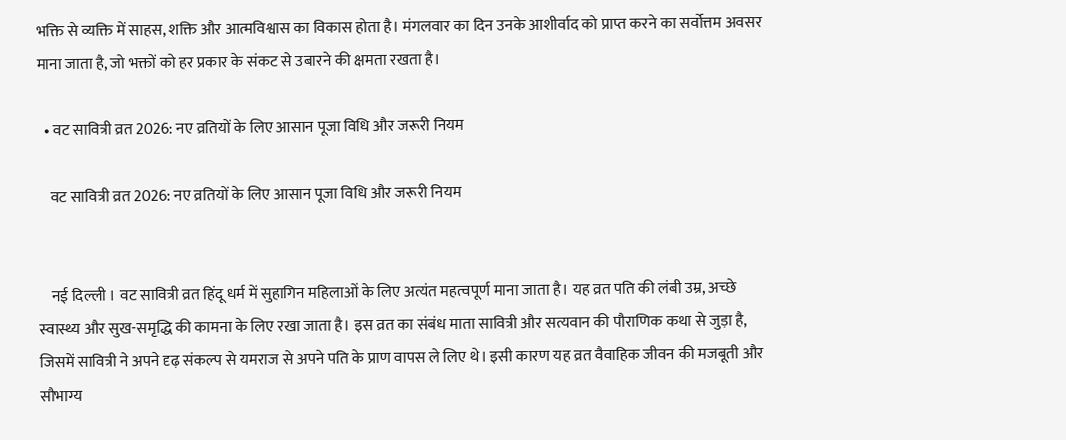भक्ति से व्यक्ति में साहस, शक्ति और आत्मविश्वास का विकास होता है। मंगलवार का दिन उनके आशीर्वाद को प्राप्त करने का सर्वोत्तम अवसर माना जाता है, जो भक्तों को हर प्रकार के संकट से उबारने की क्षमता रखता है।

  • वट सावित्री व्रत 2026: नए व्रतियों के लिए आसान पूजा विधि और जरूरी नियम

    वट सावित्री व्रत 2026: नए व्रतियों के लिए आसान पूजा विधि और जरूरी नियम


    नई दिल्ली । वट सावित्री व्रत हिंदू धर्म में सुहागिन महिलाओं के लिए अत्यंत महत्वपूर्ण माना जाता है। यह व्रत पति की लंबी उम्र, अच्छे स्वास्थ्य और सुख-समृद्धि की कामना के लिए रखा जाता है। इस व्रत का संबंध माता सावित्री और सत्यवान की पौराणिक कथा से जुड़ा है, जिसमें सावित्री ने अपने दृढ़ संकल्प से यमराज से अपने पति के प्राण वापस ले लिए थे। इसी कारण यह व्रत वैवाहिक जीवन की मजबूती और सौभाग्य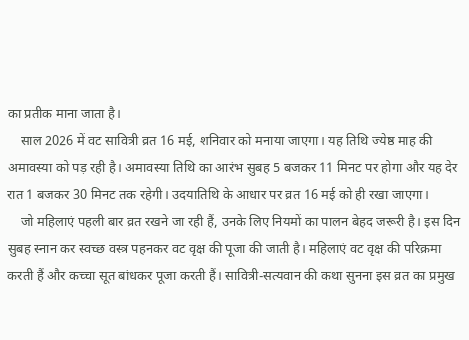का प्रतीक माना जाता है।
    साल 2026 में वट सावित्री व्रत 16 मई, शनिवार को मनाया जाएगा। यह तिथि ज्येष्ठ माह की अमावस्या को पड़ रही है। अमावस्या तिथि का आरंभ सुबह 5 बजकर 11 मिनट पर होगा और यह देर रात 1 बजकर 30 मिनट तक रहेगी। उदयातिथि के आधार पर व्रत 16 मई को ही रखा जाएगा।
    जो महिलाएं पहली बार व्रत रखने जा रही हैं, उनके लिए नियमों का पालन बेहद जरूरी है। इस दिन सुबह स्नान कर स्वच्छ वस्त्र पहनकर वट वृक्ष की पूजा की जाती है। महिलाएं वट वृक्ष की परिक्रमा करती हैं और कच्चा सूत बांधकर पूजा करती हैं। सावित्री-सत्यवान की कथा सुनना इस व्रत का प्रमुख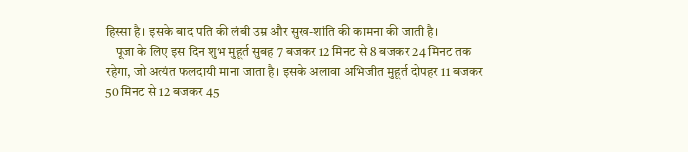हिस्सा है। इसके बाद पति की लंबी उम्र और सुख-शांति की कामना की जाती है।
    पूजा के लिए इस दिन शुभ मुहूर्त सुबह 7 बजकर 12 मिनट से 8 बजकर 24 मिनट तक रहेगा, जो अत्यंत फलदायी माना जाता है। इसके अलावा अभिजीत मुहूर्त दोपहर 11 बजकर 50 मिनट से 12 बजकर 45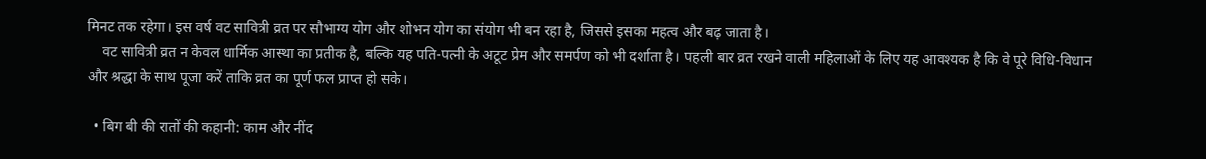मिनट तक रहेगा। इस वर्ष वट सावित्री व्रत पर सौभाग्य योग और शोभन योग का संयोग भी बन रहा है, जिससे इसका महत्व और बढ़ जाता है।
    वट सावित्री व्रत न केवल धार्मिक आस्था का प्रतीक है, बल्कि यह पति-पत्नी के अटूट प्रेम और समर्पण को भी दर्शाता है। पहली बार व्रत रखने वाली महिलाओं के लिए यह आवश्यक है कि वे पूरे विधि-विधान और श्रद्धा के साथ पूजा करें ताकि व्रत का पूर्ण फल प्राप्त हो सके।

  • बिग बी की रातों की कहानी: काम और नींद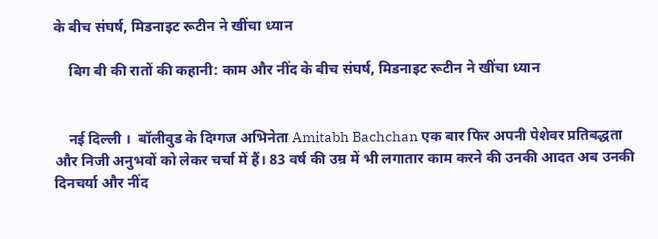के बीच संघर्ष, मिडनाइट रूटीन ने खींचा ध्यान

    बिग बी की रातों की कहानी: काम और नींद के बीच संघर्ष, मिडनाइट रूटीन ने खींचा ध्यान


    नई दिल्ली ।  बॉलीवुड के दिग्गज अभिनेता Amitabh Bachchan एक बार फिर अपनी पेशेवर प्रतिबद्धता और निजी अनुभवों को लेकर चर्चा में हैं। 83 वर्ष की उम्र में भी लगातार काम करने की उनकी आदत अब उनकी दिनचर्या और नींद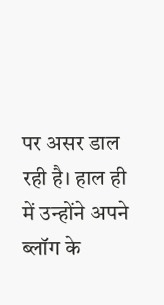पर असर डाल रही है। हाल ही में उन्होंने अपने ब्लॉग के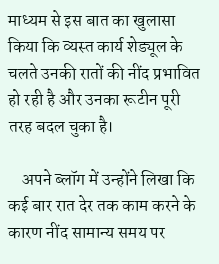माध्यम से इस बात का खुलासा किया कि व्यस्त कार्य शेड्यूल के चलते उनकी रातों की नींद प्रभावित हो रही है और उनका रूटीन पूरी तरह बदल चुका है।

    अपने ब्लॉग में उन्होंने लिखा कि कई बार रात देर तक काम करने के कारण नींद सामान्य समय पर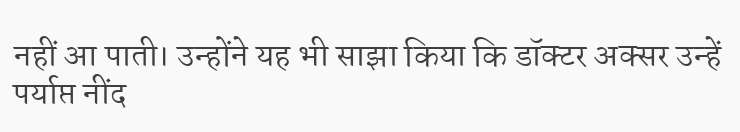नहीं आ पाती। उन्होंने यह भी साझा किया कि डॉक्टर अक्सर उन्हें पर्याप्त नींद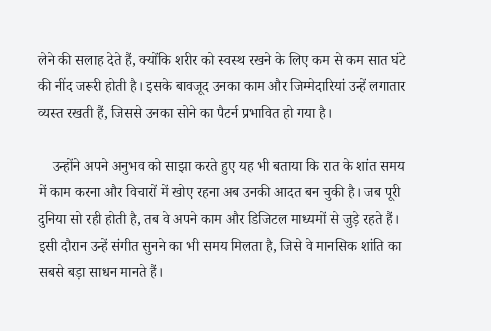लेने की सलाह देते हैं, क्योंकि शरीर को स्वस्थ रखने के लिए कम से कम सात घंटे की नींद जरूरी होती है। इसके बावजूद उनका काम और जिम्मेदारियां उन्हें लगातार व्यस्त रखती हैं, जिससे उनका सोने का पैटर्न प्रभावित हो गया है।

    उन्होंने अपने अनुभव को साझा करते हुए यह भी बताया कि रात के शांत समय में काम करना और विचारों में खोए रहना अब उनकी आदत बन चुकी है। जब पूरी दुनिया सो रही होती है, तब वे अपने काम और डिजिटल माध्यमों से जुड़े रहते हैं। इसी दौरान उन्हें संगीत सुनने का भी समय मिलता है, जिसे वे मानसिक शांति का सबसे बड़ा साधन मानते हैं।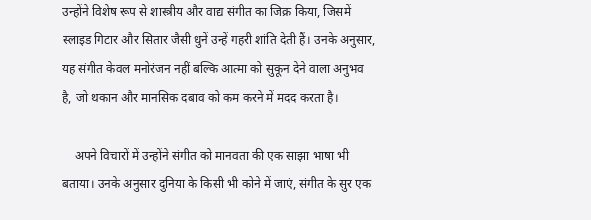उन्होंने विशेष रूप से शास्त्रीय और वाद्य संगीत का जिक्र किया, जिसमें स्लाइड गिटार और सितार जैसी धुनें उन्हें गहरी शांति देती हैं। उनके अनुसार, यह संगीत केवल मनोरंजन नहीं बल्कि आत्मा को सुकून देने वाला अनुभव है, जो थकान और मानसिक दबाव को कम करने में मदद करता है।

    अपने विचारों में उन्होंने संगीत को मानवता की एक साझा भाषा भी बताया। उनके अनुसार दुनिया के किसी भी कोने में जाएं, संगीत के सुर एक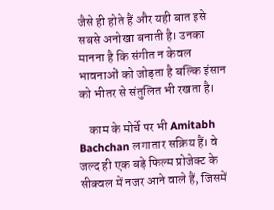जैसे ही होते हैं और यही बात इसे सबसे अनोखा बनाती है। उनका मानना है कि संगीत न केवल भावनाओं को जोड़ता है बल्कि इंसान को भीतर से संतुलित भी रखता है।

    काम के मोर्चे पर भी Amitabh Bachchan लगातार सक्रिय हैं। वे जल्द ही एक बड़े फिल्म प्रोजेक्ट के सीक्वल में नजर आने वाले हैं, जिसमें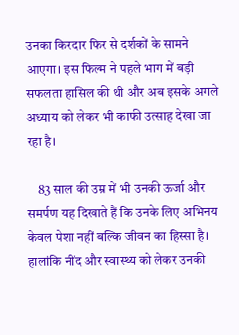उनका किरदार फिर से दर्शकों के सामने आएगा। इस फिल्म ने पहले भाग में बड़ी सफलता हासिल की थी और अब इसके अगले अध्याय को लेकर भी काफी उत्साह देखा जा रहा है।

    83 साल की उम्र में भी उनकी ऊर्जा और समर्पण यह दिखाते हैं कि उनके लिए अभिनय केवल पेशा नहीं बल्कि जीवन का हिस्सा है। हालांकि नींद और स्वास्थ्य को लेकर उनकी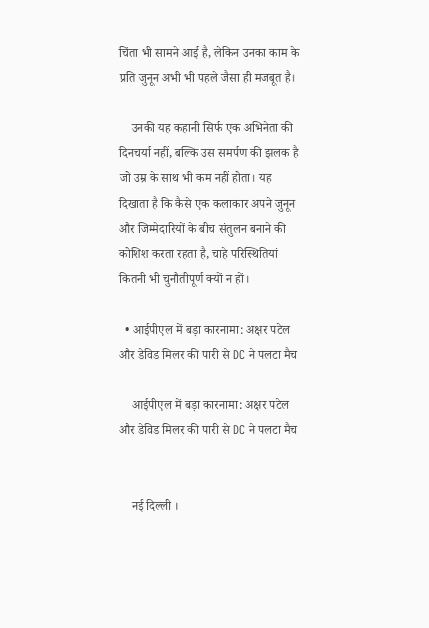चिंता भी सामने आई है, लेकिन उनका काम के प्रति जुनून अभी भी पहले जैसा ही मजबूत है।

    उनकी यह कहानी सिर्फ एक अभिनेता की दिनचर्या नहीं, बल्कि उस समर्पण की झलक है जो उम्र के साथ भी कम नहीं होता। यह दिखाता है कि कैसे एक कलाकार अपने जुनून और जिम्मेदारियों के बीच संतुलन बनाने की कोशिश करता रहता है, चाहे परिस्थितियां कितनी भी चुनौतीपूर्ण क्यों न हों।

  • आईपीएल में बड़ा कारनामा: अक्षर पटेल और डेविड मिलर की पारी से DC ने पलटा मैच

    आईपीएल में बड़ा कारनामा: अक्षर पटेल और डेविड मिलर की पारी से DC ने पलटा मैच


    नई दिल्ली ।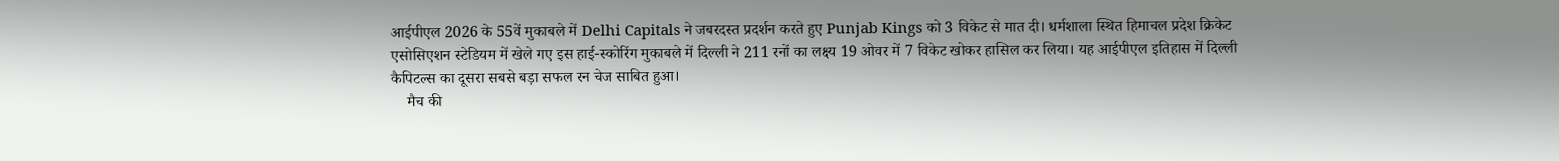आईपीएल 2026 के 55वें मुकाबले में Delhi Capitals ने जबरदस्त प्रदर्शन करते हुए Punjab Kings को 3 विकेट से मात दी। धर्मशाला स्थित हिमाचल प्रदेश क्रिकेट एसोसिएशन स्टेडियम में खेले गए इस हाई-स्कोरिंग मुकाबले में दिल्ली ने 211 रनों का लक्ष्य 19 ओवर में 7 विकेट खोकर हासिल कर लिया। यह आईपीएल इतिहास में दिल्ली कैपिटल्स का दूसरा सबसे बड़ा सफल रन चेज साबित हुआ।
    मैच की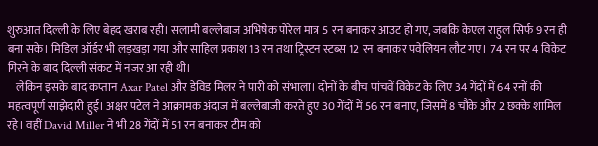शुरुआत दिल्ली के लिए बेहद खराब रही। सलामी बल्लेबाज अभिषेक पोरेल मात्र 5 रन बनाकर आउट हो गए, जबकि केएल राहुल सिर्फ 9 रन ही बना सके। मिडिल ऑर्डर भी लड़खड़ा गया और साहिल प्रकाश 13 रन तथा ट्रिस्टन स्टब्स 12 रन बनाकर पवेलियन लौट गए। 74 रन पर 4 विकेट गिरने के बाद दिल्ली संकट में नजर आ रही थी।
    लेकिन इसके बाद कप्तान Axar Patel और डेविड मिलर ने पारी को संभाला। दोनों के बीच पांचवें विकेट के लिए 34 गेंदों में 64 रनों की महत्वपूर्ण साझेदारी हुई। अक्षर पटेल ने आक्रामक अंदाज में बल्लेबाजी करते हुए 30 गेंदों में 56 रन बनाए, जिसमें 8 चौके और 2 छक्के शामिल रहे। वहीं David Miller ने भी 28 गेंदों में 51 रन बनाकर टीम को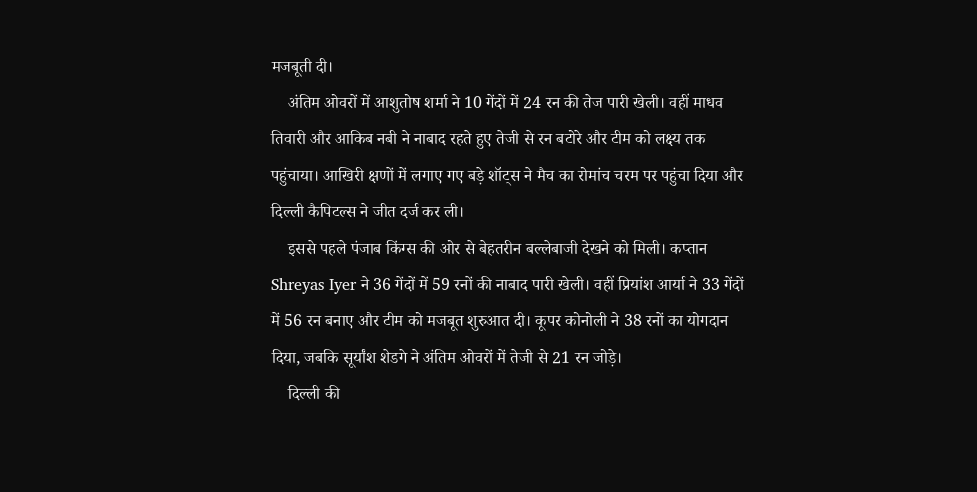मजबूती दी।
    अंतिम ओवरों में आशुतोष शर्मा ने 10 गेंदों में 24 रन की तेज पारी खेली। वहीं माधव तिवारी और आकिब नबी ने नाबाद रहते हुए तेजी से रन बटोरे और टीम को लक्ष्य तक पहुंचाया। आखिरी क्षणों में लगाए गए बड़े शॉट्स ने मैच का रोमांच चरम पर पहुंचा दिया और दिल्ली कैपिटल्स ने जीत दर्ज कर ली।
    इससे पहले पंजाब किंग्स की ओर से बेहतरीन बल्लेबाजी देखने को मिली। कप्तान Shreyas Iyer ने 36 गेंदों में 59 रनों की नाबाद पारी खेली। वहीं प्रियांश आर्या ने 33 गेंदों में 56 रन बनाए और टीम को मजबूत शुरुआत दी। कूपर कोनोली ने 38 रनों का योगदान दिया, जबकि सूर्यांश शेडगे ने अंतिम ओवरों में तेजी से 21 रन जोड़े।
    दिल्ली की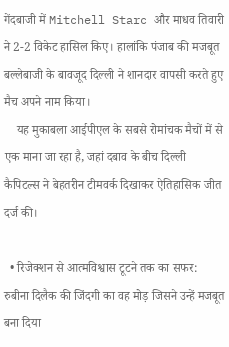गेंदबाजी में Mitchell Starc और माधव तिवारी ने 2-2 विकेट हासिल किए। हालांकि पंजाब की मजबूत बल्लेबाजी के बावजूद दिल्ली ने शानदार वापसी करते हुए मैच अपने नाम किया।
    यह मुकाबला आईपीएल के सबसे रोमांचक मैचों में से एक माना जा रहा है, जहां दबाव के बीच दिल्ली कैपिटल्स ने बेहतरीन टीमवर्क दिखाकर ऐतिहासिक जीत दर्ज की।

  • रिजेक्शन से आत्मविश्वास टूटने तक का सफर: रुबीना दिलैक की जिंदगी का वह मोड़ जिसने उन्हें मजबूत बना दिया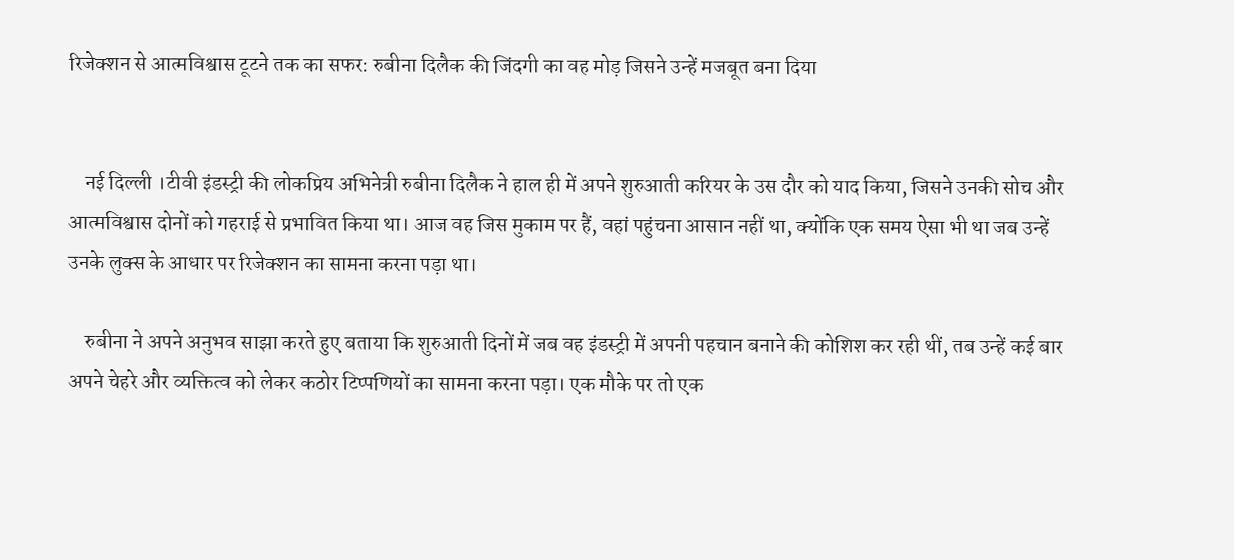रिजेक्शन से आत्मविश्वास टूटने तक का सफर: रुबीना दिलैक की जिंदगी का वह मोड़ जिसने उन्हें मजबूत बना दिया


    नई दिल्ली ।टीवी इंडस्ट्री की लोकप्रिय अभिनेत्री रुबीना दिलैक ने हाल ही में अपने शुरुआती करियर के उस दौर को याद किया, जिसने उनकी सोच और आत्मविश्वास दोनों को गहराई से प्रभावित किया था। आज वह जिस मुकाम पर हैं, वहां पहुंचना आसान नहीं था, क्योंकि एक समय ऐसा भी था जब उन्हें उनके लुक्स के आधार पर रिजेक्शन का सामना करना पड़ा था।

    रुबीना ने अपने अनुभव साझा करते हुए बताया कि शुरुआती दिनों में जब वह इंडस्ट्री में अपनी पहचान बनाने की कोशिश कर रही थीं, तब उन्हें कई बार अपने चेहरे और व्यक्तित्व को लेकर कठोर टिप्पणियों का सामना करना पड़ा। एक मौके पर तो एक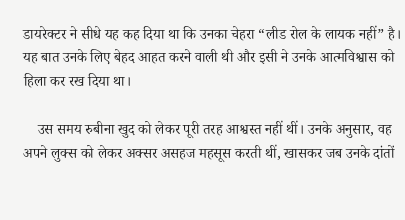डायरेक्टर ने सीधे यह कह दिया था कि उनका चेहरा “लीड रोल के लायक नहीं” है। यह बात उनके लिए बेहद आहत करने वाली थी और इसी ने उनके आत्मविश्वास को हिला कर रख दिया था।

    उस समय रुबीना खुद को लेकर पूरी तरह आश्वस्त नहीं थीं। उनके अनुसार, वह अपने लुक्स को लेकर अक्सर असहज महसूस करती थीं, खासकर जब उनके दांतों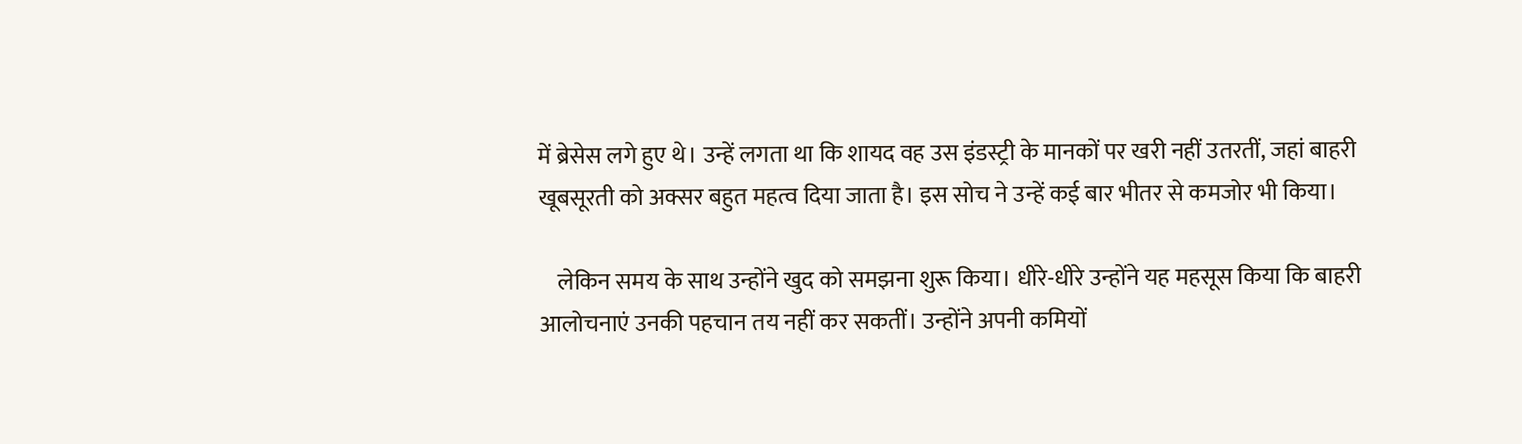में ब्रेसेस लगे हुए थे। उन्हें लगता था कि शायद वह उस इंडस्ट्री के मानकों पर खरी नहीं उतरतीं, जहां बाहरी खूबसूरती को अक्सर बहुत महत्व दिया जाता है। इस सोच ने उन्हें कई बार भीतर से कमजोर भी किया।

    लेकिन समय के साथ उन्होंने खुद को समझना शुरू किया। धीरे-धीरे उन्होंने यह महसूस किया कि बाहरी आलोचनाएं उनकी पहचान तय नहीं कर सकतीं। उन्होंने अपनी कमियों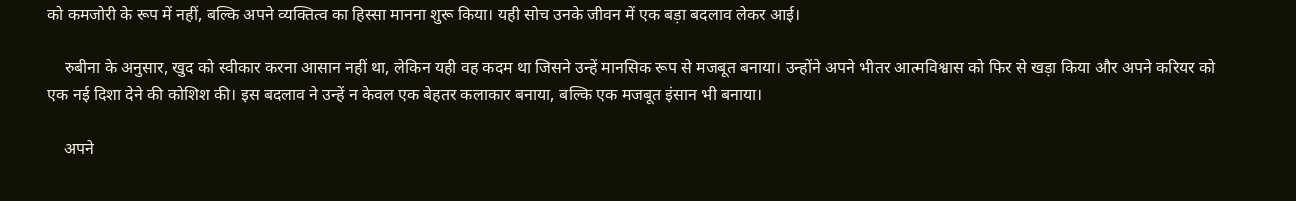को कमजोरी के रूप में नहीं, बल्कि अपने व्यक्तित्व का हिस्सा मानना शुरू किया। यही सोच उनके जीवन में एक बड़ा बदलाव लेकर आई।

    रुबीना के अनुसार, खुद को स्वीकार करना आसान नहीं था, लेकिन यही वह कदम था जिसने उन्हें मानसिक रूप से मजबूत बनाया। उन्होंने अपने भीतर आत्मविश्वास को फिर से खड़ा किया और अपने करियर को एक नई दिशा देने की कोशिश की। इस बदलाव ने उन्हें न केवल एक बेहतर कलाकार बनाया, बल्कि एक मजबूत इंसान भी बनाया।

    अपने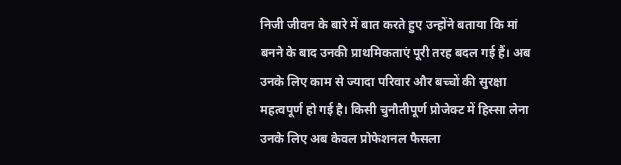निजी जीवन के बारे में बात करते हुए उन्होंने बताया कि मां बनने के बाद उनकी प्राथमिकताएं पूरी तरह बदल गई हैं। अब उनके लिए काम से ज्यादा परिवार और बच्चों की सुरक्षा महत्वपूर्ण हो गई है। किसी चुनौतीपूर्ण प्रोजेक्ट में हिस्सा लेना उनके लिए अब केवल प्रोफेशनल फैसला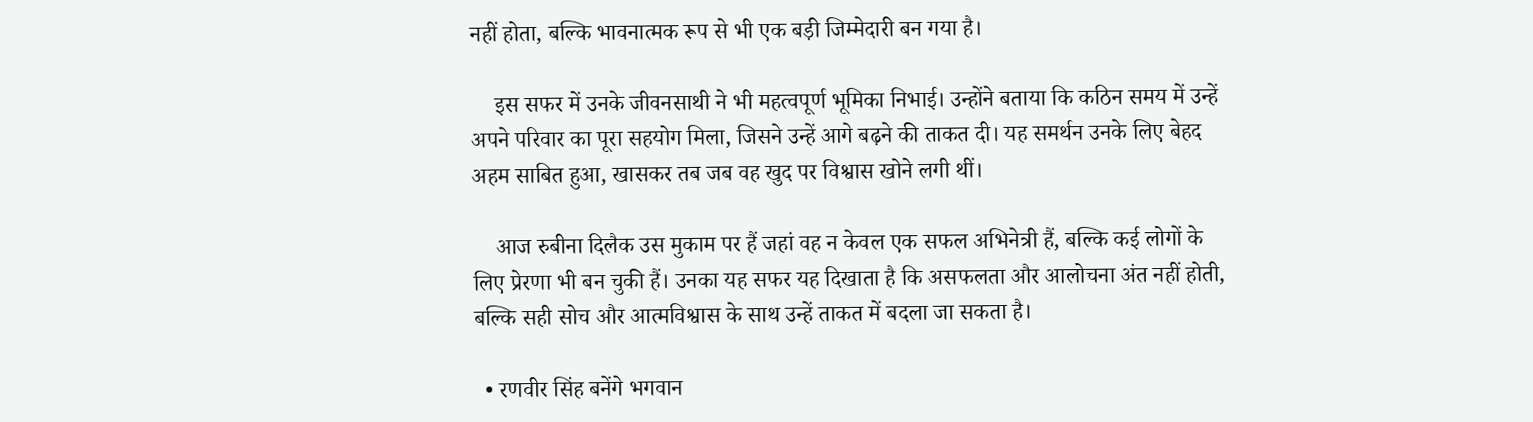नहीं होता, बल्कि भावनात्मक रूप से भी एक बड़ी जिम्मेदारी बन गया है।

    इस सफर में उनके जीवनसाथी ने भी महत्वपूर्ण भूमिका निभाई। उन्होंने बताया कि कठिन समय में उन्हें अपने परिवार का पूरा सहयोग मिला, जिसने उन्हें आगे बढ़ने की ताकत दी। यह समर्थन उनके लिए बेहद अहम साबित हुआ, खासकर तब जब वह खुद पर विश्वास खोने लगी थीं।

    आज रुबीना दिलैक उस मुकाम पर हैं जहां वह न केवल एक सफल अभिनेत्री हैं, बल्कि कई लोगों के लिए प्रेरणा भी बन चुकी हैं। उनका यह सफर यह दिखाता है कि असफलता और आलोचना अंत नहीं होती, बल्कि सही सोच और आत्मविश्वास के साथ उन्हें ताकत में बदला जा सकता है।

  • रणवीर सिंह बनेंगे भगवान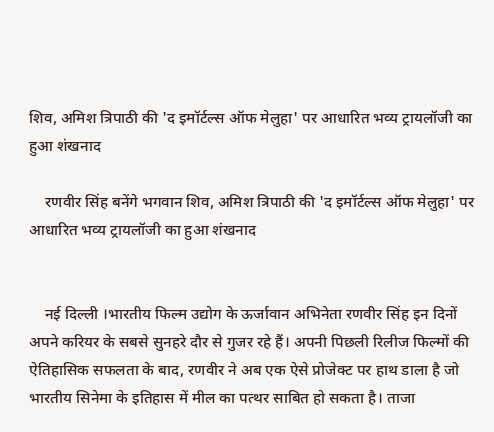शिव, अमिश त्रिपाठी की 'द इमॉर्टल्स ऑफ मेलुहा' पर आधारित भव्य ट्रायलॉजी का हुआ शंखनाद

    रणवीर सिंह बनेंगे भगवान शिव, अमिश त्रिपाठी की 'द इमॉर्टल्स ऑफ मेलुहा' पर आधारित भव्य ट्रायलॉजी का हुआ शंखनाद


    नई दिल्ली ।भारतीय फिल्म उद्योग के ऊर्जावान अभिनेता रणवीर सिंह इन दिनों अपने करियर के सबसे सुनहरे दौर से गुजर रहे हैं। अपनी पिछली रिलीज फिल्मों की ऐतिहासिक सफलता के बाद, रणवीर ने अब एक ऐसे प्रोजेक्ट पर हाथ डाला है जो भारतीय सिनेमा के इतिहास में मील का पत्थर साबित हो सकता है। ताजा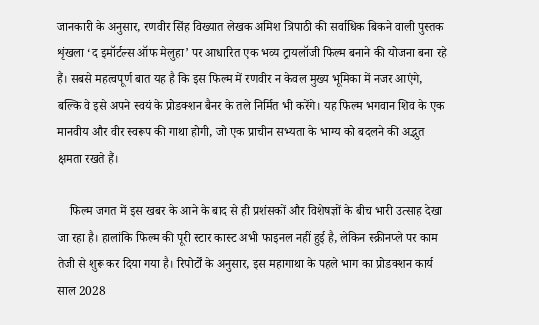जानकारी के अनुसार, रणवीर सिंह विख्यात लेखक अमिश त्रिपाठी की सर्वाधिक बिकने वाली पुस्तक शृंखला ‘द इमॉर्टल्स ऑफ मेलुहा’ पर आधारित एक भव्य ट्रायलॉजी फिल्म बनाने की योजना बना रहे हैं। सबसे महत्वपूर्ण बात यह है कि इस फिल्म में रणवीर न केवल मुख्य भूमिका में नजर आएंगे, बल्कि वे इसे अपने स्वयं के प्रोडक्शन बैनर के तले निर्मित भी करेंगे। यह फिल्म भगवान शिव के एक मानवीय और वीर स्वरूप की गाथा होगी, जो एक प्राचीन सभ्यता के भाग्य को बदलने की अद्भुत क्षमता रखते हैं।

    फिल्म जगत में इस खबर के आने के बाद से ही प्रशंसकों और विशेषज्ञों के बीच भारी उत्साह देखा जा रहा है। हालांकि फिल्म की पूरी स्टार कास्ट अभी फाइनल नहीं हुई है, लेकिन स्क्रीनप्ले पर काम तेजी से शुरू कर दिया गया है। रिपोर्टों के अनुसार, इस महागाथा के पहले भाग का प्रोडक्शन कार्य साल 2028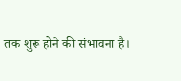तक शुरू होने की संभावना है।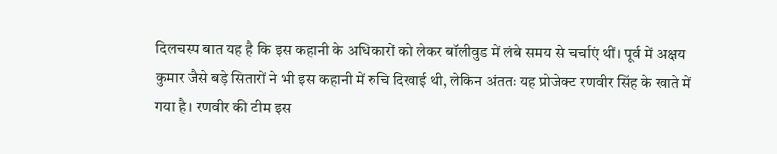दिलचस्प बात यह है कि इस कहानी के अधिकारों को लेकर बॉलीवुड में लंबे समय से चर्चाएं थीं। पूर्व में अक्षय कुमार जैसे बड़े सितारों ने भी इस कहानी में रुचि दिखाई थी, लेकिन अंततः यह प्रोजेक्ट रणवीर सिंह के खाते में गया है। रणवीर की टीम इस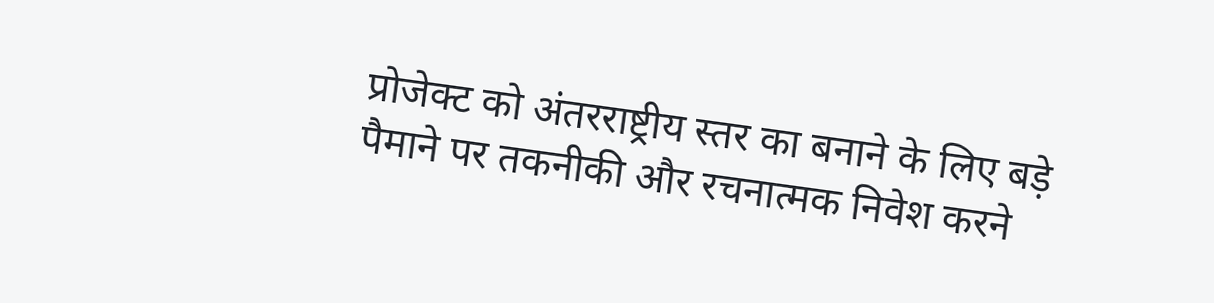प्रोजेक्ट को अंतरराष्ट्रीय स्तर का बनाने के लिए बड़े पैमाने पर तकनीकी और रचनात्मक निवेश करने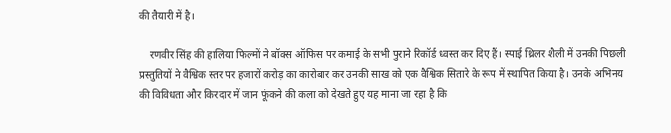की तैयारी में है।

    रणवीर सिंह की हालिया फिल्मों ने बॉक्स ऑफिस पर कमाई के सभी पुराने रिकॉर्ड ध्वस्त कर दिए हैं। स्पाई थ्रिलर शैली में उनकी पिछली प्रस्तुतियों ने वैश्विक स्तर पर हजारों करोड़ का कारोबार कर उनकी साख को एक वैश्विक सितारे के रूप में स्थापित किया है। उनके अभिनय की विविधता और किरदार में जान फूंकने की कला को देखते हुए यह माना जा रहा है कि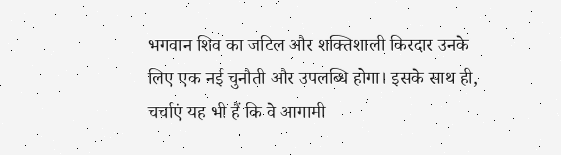भगवान शिव का जटिल और शक्तिशाली किरदार उनके लिए एक नई चुनौती और उपलब्धि होगा। इसके साथ ही, चर्चाएं यह भी हैं कि वे आगामी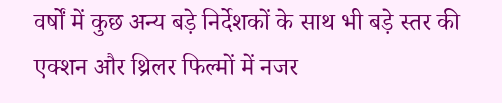वर्षों में कुछ अन्य बड़े निर्देशकों के साथ भी बड़े स्तर की एक्शन और थ्रिलर फिल्मों में नजर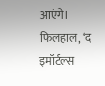आएंगे। फिलहाल, ‘द इमॉर्टल्स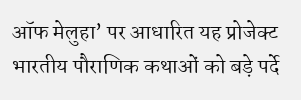ऑफ मेलुहा’ पर आधारित यह प्रोजेक्ट भारतीय पौराणिक कथाओं को बड़े पर्दे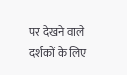पर देखने वाले दर्शकों के लिए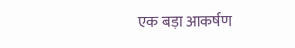एक बड़ा आकर्षण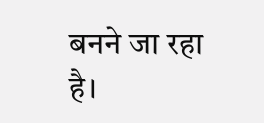बनने जा रहा है।